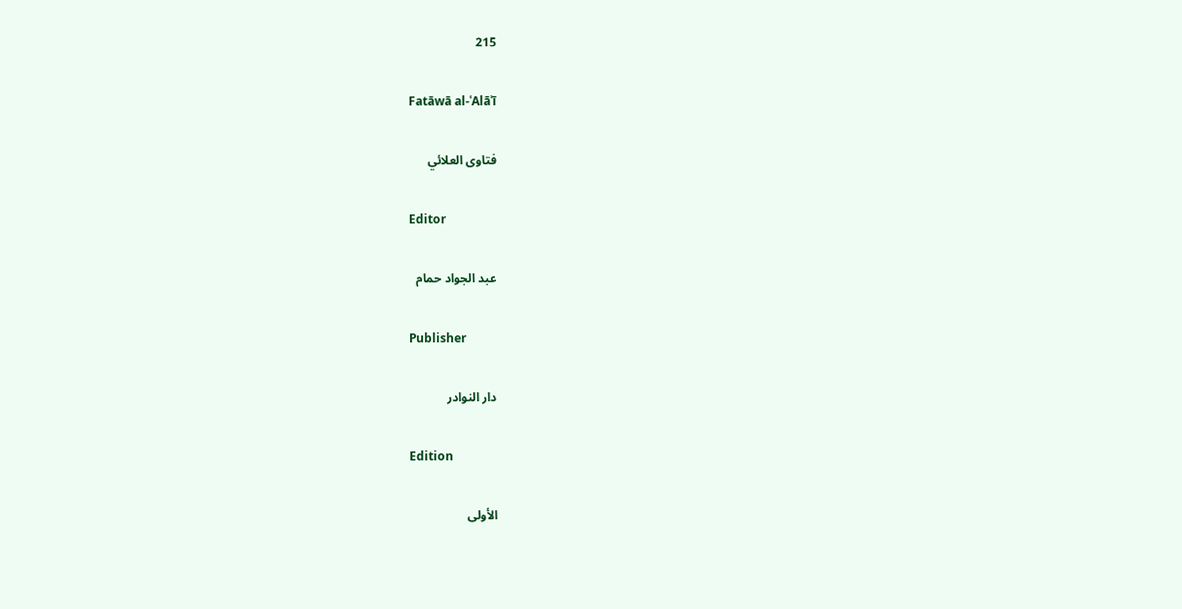215

Fatāwā al-ʿAlāʾī

فتاوى العلائي

Editor

عبد الجواد حمام

Publisher

دار النوادر

Edition

الأولى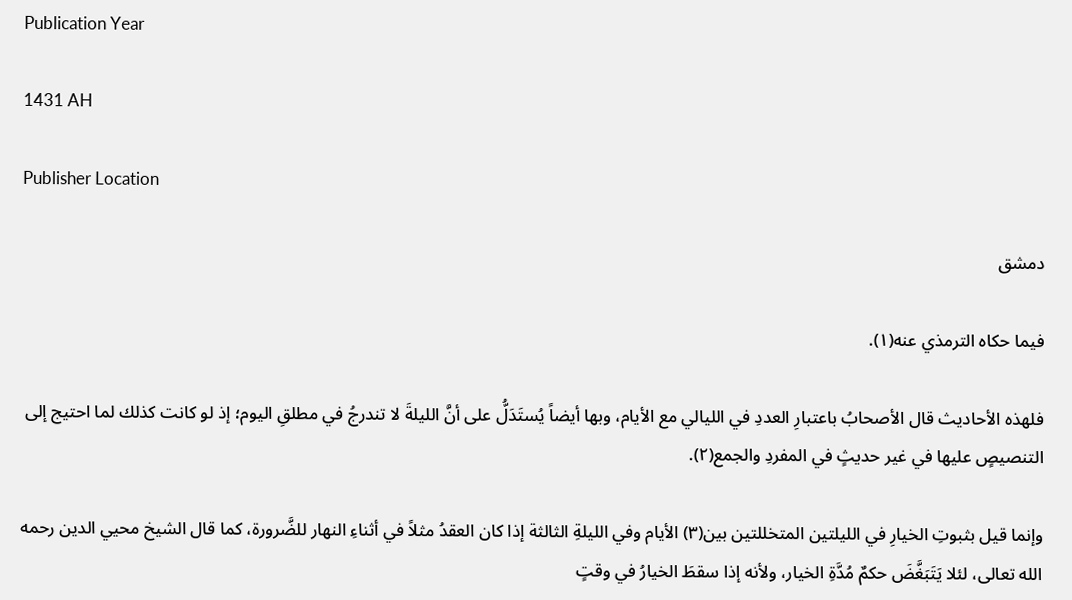Publication Year

1431 AH

Publisher Location

دمشق

فيما حكاه الترمذي عنه(١).

فلهذه الأحاديث قال الأصحابُ باعتبارِ العددِ في الليالي مع الأيام، وبها أيضاً يُستَدَلُّ على أنَّ الليلةَ لا تندرجُ في مطلقِ اليوم؛ إذ لو كانت كذلك لما احتيج إلى التنصيصٍ عليها في غير حديثٍ في المفردِ والجمع(٢).

وإنما قيل بثبوتِ الخيارِ في الليلتين المتخللتين بين(٣) الأيام وفي الليلةِ الثالثة إذا كان العقدُ مثلاً في أثناءِ النهار للضَّرورة، كما قال الشيخ محيي الدين رحمه الله تعالى، لئلا يَتَبَغَّضَ حكمٌ مُدَّةِ الخيار، ولأنه إذا سقطَ الخيارُ في وقتٍ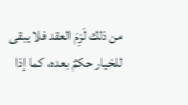من ذلك لَزِمَ العقد فلا يبقى للخيار حكمٌ بعده، كما إذا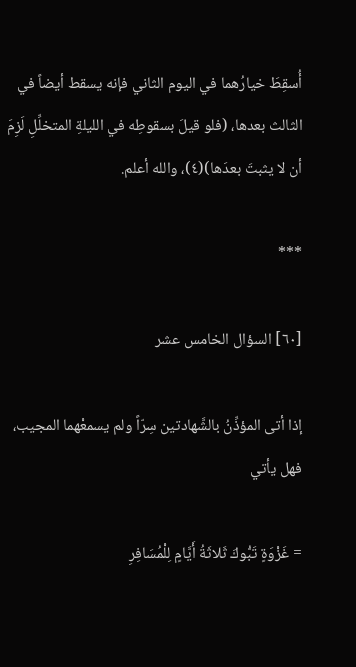أُسقِطَ خيارُهما في اليوم الثاني فإنه يسقط أيضاً في الثالث بعدها، (فلو قيلَ بسقوطِه في الليلةِ المتخلِّلِ لَزِمَ أن لا يثبتَ بعدَها)(٤)، والله أعلم.

***

[٦٠] السؤال الخامس عشر

إذا أتى المؤذِّنُ بالشَّهادتين سِرّاً ولم يسمعْهما المجيب، فهل يأتي

= غَزْوَةٍ تَبُّوكَ ثَلاثَةُ أَيَّامٍ لِلْمُسَافِرِ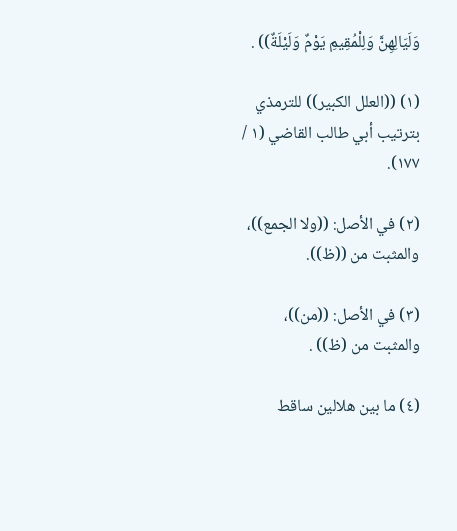وَلَيَالِهِنَّ وَلِلْمُقِيمِ يَوْمٌ وَلَيْلَةٌ)) .

(١) ((العلل الكبير)) للترمذي بترتيب أبي طالب القاضي (١ / ١٧٧).

(٢) في الأصل: ((ولا الجمع))، والمثبت من ((ظ)).

(٣) في الأصل: ((من))، والمثبت من (ظ)) .

(٤) ما بين هلالين ساقط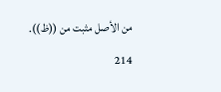من الأصل مثبت من ((ظ)).

214